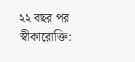২২ বছর পর স্বীকারোক্তি: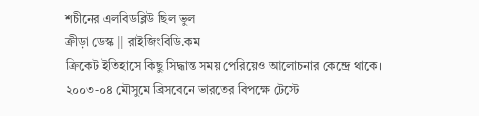শচীনের এলবিডব্লিউ ছিল ভুল
ক্রীড়া ডেস্ক || রাইজিংবিডি.কম
ক্রিকেট ইতিহাসে কিছু সিদ্ধান্ত সময় পেরিয়েও আলোচনার কেন্দ্রে থাকে। ২০০৩-০৪ মৌসুমে ব্রিসবেনে ভারতের বিপক্ষে টেস্টে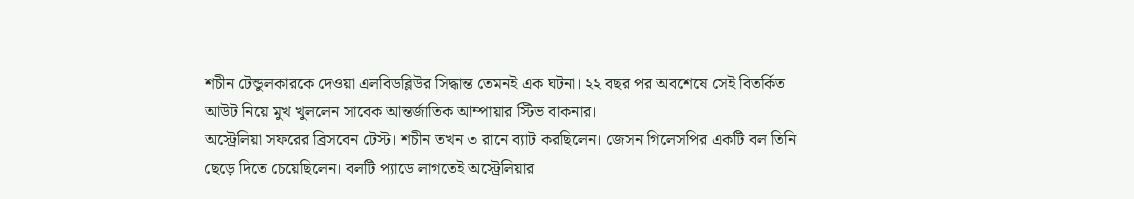শচীন টেন্ডুলকারকে দেওয়া এলবিডব্লিউর সিদ্ধান্ত তেমনই এক ঘটনা। ২২ বছর পর অবশেষে সেই বিতর্কিত আউট নিয়ে মুখ খুললেন সাবেক আন্তর্জাতিক আম্পায়ার স্টিভ বাকনার।
অস্ট্রেলিয়া সফরের ব্রিসবেন টেস্ট। শচীন তখন ৩ রানে ব্যাট করছিলেন। জেসন গিলেসপির একটি বল তিনি ছেড়ে দিতে চেয়েছিলেন। বলটি প্যাডে লাগতেই অস্ট্রেলিয়ার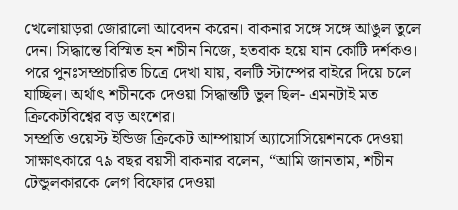খেলোয়াড়রা জোরালো আবেদন করেন। বাকনার সঙ্গে সঙ্গে আঙুল তুলে দেন। সিদ্ধান্তে বিস্মিত হন শচীন নিজে, হতবাক হয়ে যান কোটি দর্শকও।
পরে পুনঃসম্প্রচারিত চিত্রে দেখা যায়, বলটি স্টাম্পের বাইরে দিয়ে চলে যাচ্ছিল। অর্থাৎ শচীনকে দেওয়া সিদ্ধান্তটি ভুল ছিল- এমনটাই মত ক্রিকেটবিশ্বের বড় অংশের।
সম্প্রতি ওয়েস্ট ইন্ডিজ ক্রিকেট আম্পায়ার্স অ্যাসোসিয়েশনকে দেওয়া সাক্ষাৎকারে ৭৯ বছর বয়সী বাকনার বলেন, “আমি জানতাম, শচীন টেন্ডুলকারকে লেগ বিফোর দেওয়া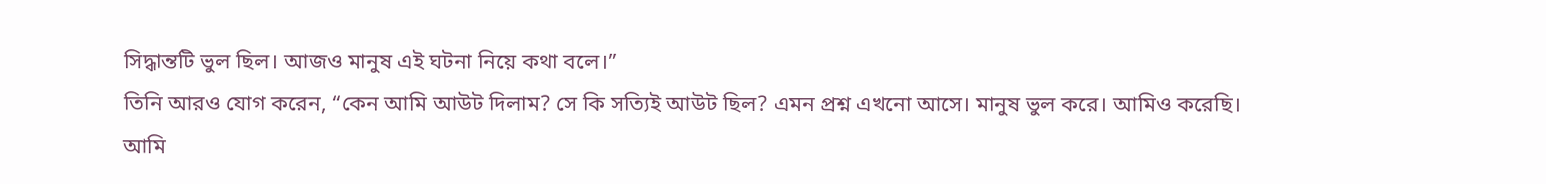সিদ্ধান্তটি ভুল ছিল। আজও মানুষ এই ঘটনা নিয়ে কথা বলে।”
তিনি আরও যোগ করেন, “কেন আমি আউট দিলাম? সে কি সত্যিই আউট ছিল? এমন প্রশ্ন এখনো আসে। মানুষ ভুল করে। আমিও করেছি। আমি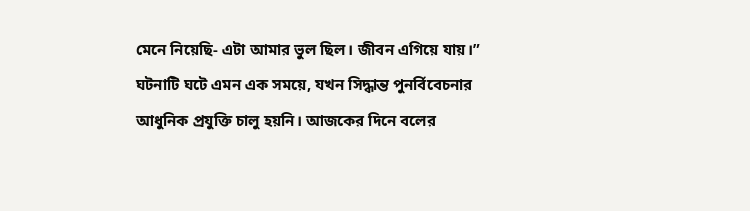মেনে নিয়েছি- এটা আমার ভুল ছিল। জীবন এগিয়ে যায়।”
ঘটনাটি ঘটে এমন এক সময়ে, যখন সিদ্ধান্ত পুনর্বিবেচনার আধুনিক প্রযুক্তি চালু হয়নি। আজকের দিনে বলের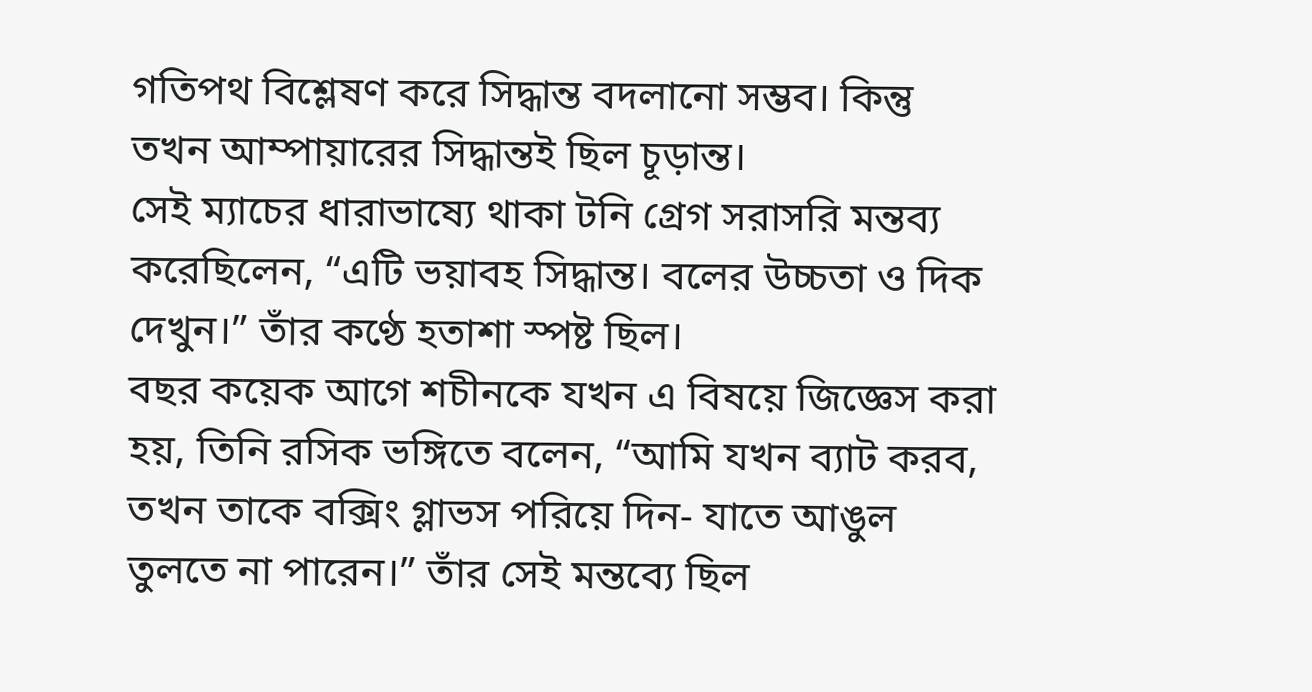গতিপথ বিশ্লেষণ করে সিদ্ধান্ত বদলানো সম্ভব। কিন্তু তখন আম্পায়ারের সিদ্ধান্তই ছিল চূড়ান্ত।
সেই ম্যাচের ধারাভাষ্যে থাকা টনি গ্রেগ সরাসরি মন্তব্য করেছিলেন, “এটি ভয়াবহ সিদ্ধান্ত। বলের উচ্চতা ও দিক দেখুন।” তাঁর কণ্ঠে হতাশা স্পষ্ট ছিল।
বছর কয়েক আগে শচীনকে যখন এ বিষয়ে জিজ্ঞেস করা হয়, তিনি রসিক ভঙ্গিতে বলেন, “আমি যখন ব্যাট করব, তখন তাকে বক্সিং গ্লাভস পরিয়ে দিন- যাতে আঙুল তুলতে না পারেন।” তাঁর সেই মন্তব্যে ছিল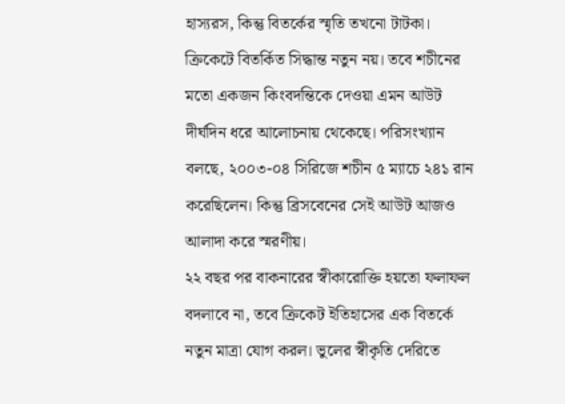হাস্যরস, কিন্তু বিতর্কের স্মৃতি তখনো টাটকা।
ক্রিকেটে বিতর্কিত সিদ্ধান্ত নতুন নয়। তবে শচীনের মতো একজন কিংবদন্তিকে দেওয়া এমন আউট দীর্ঘদিন ধরে আলোচনায় থেকেছে। পরিসংখ্যান বলছে, ২০০৩-০৪ সিরিজে শচীন ৫ ম্যাচে ২৪১ রান করেছিলেন। কিন্তু ব্রিসবেনের সেই আউট আজও আলাদা করে স্মরণীয়।
২২ বছর পর বাকনারের স্বীকারোক্তি হয়তো ফলাফল বদলাবে না, তবে ক্রিকেট ইতিহাসের এক বিতর্কে নতুন মাত্রা যোগ করল। ভুলের স্বীকৃতি দেরিতে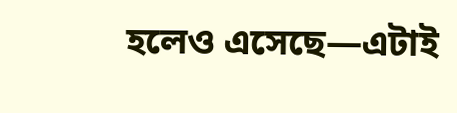হলেও এসেছে—এটাই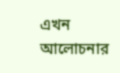এখন আলোচনার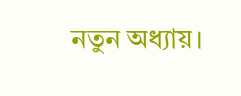নতুন অধ্যায়।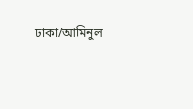ঢাকা/আমিনুল